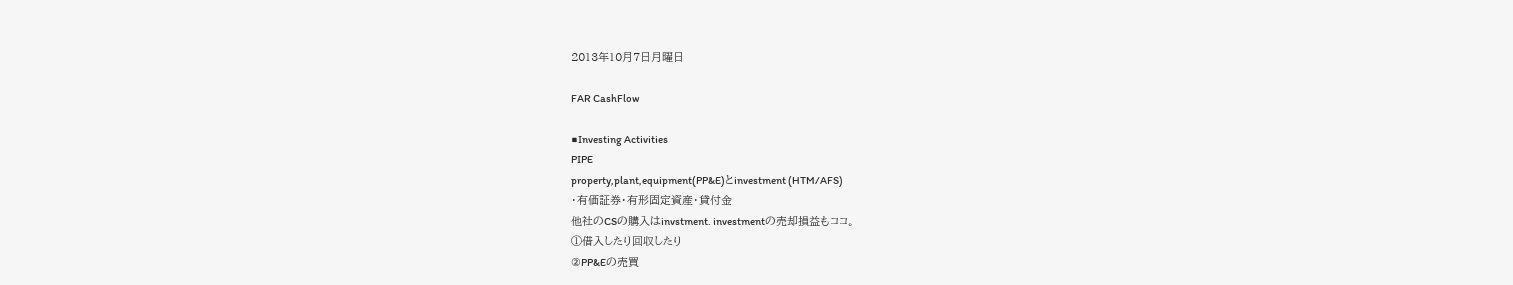2013年10月7日月曜日

FAR CashFlow

■Investing Activities
PIPE
property,plant,equipment(PP&E)とinvestment (HTM/AFS)
・有価証券・有形固定資産・貸付金
他社のCSの購入はinvstment. investmentの売却損益もココ。
①借入したり回収したり
②PP&Eの売買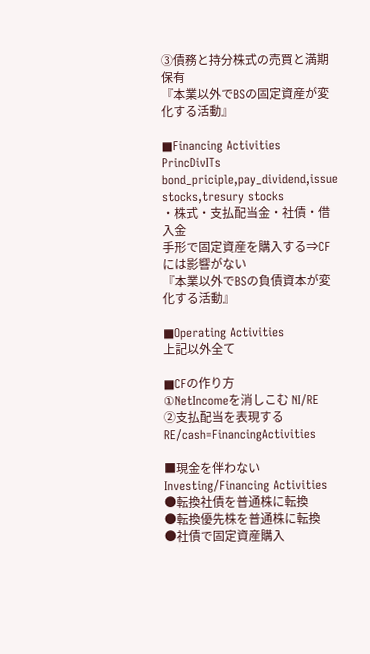③債務と持分株式の売買と満期保有
『本業以外でBSの固定資産が変化する活動』

■Financing Activities
PrincDivITs
bond_priciple,pay_dividend,issue stocks,tresury stocks
・株式・支払配当金・社債・借入金
手形で固定資産を購入する⇒CFには影響がない
『本業以外でBSの負債資本が変化する活動』

■Operating Activities
上記以外全て

■CFの作り方
①NetIncomeを消しこむ NI/RE
②支払配当を表現するRE/cash=FinancingActivities

■現金を伴わないInvesting/Financing Activities
●転換社債を普通株に転換
●転換優先株を普通株に転換
●社債で固定資産購入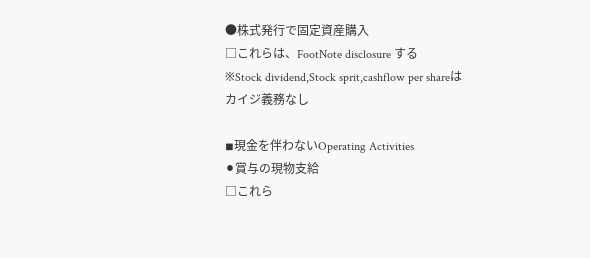●株式発行で固定資産購入
□これらは、FootNote disclosure する
※Stock dividend,Stock sprit,cashflow per shareはカイジ義務なし

◾現金を伴わないOperating Activities
⚫賞与の現物支給
□これら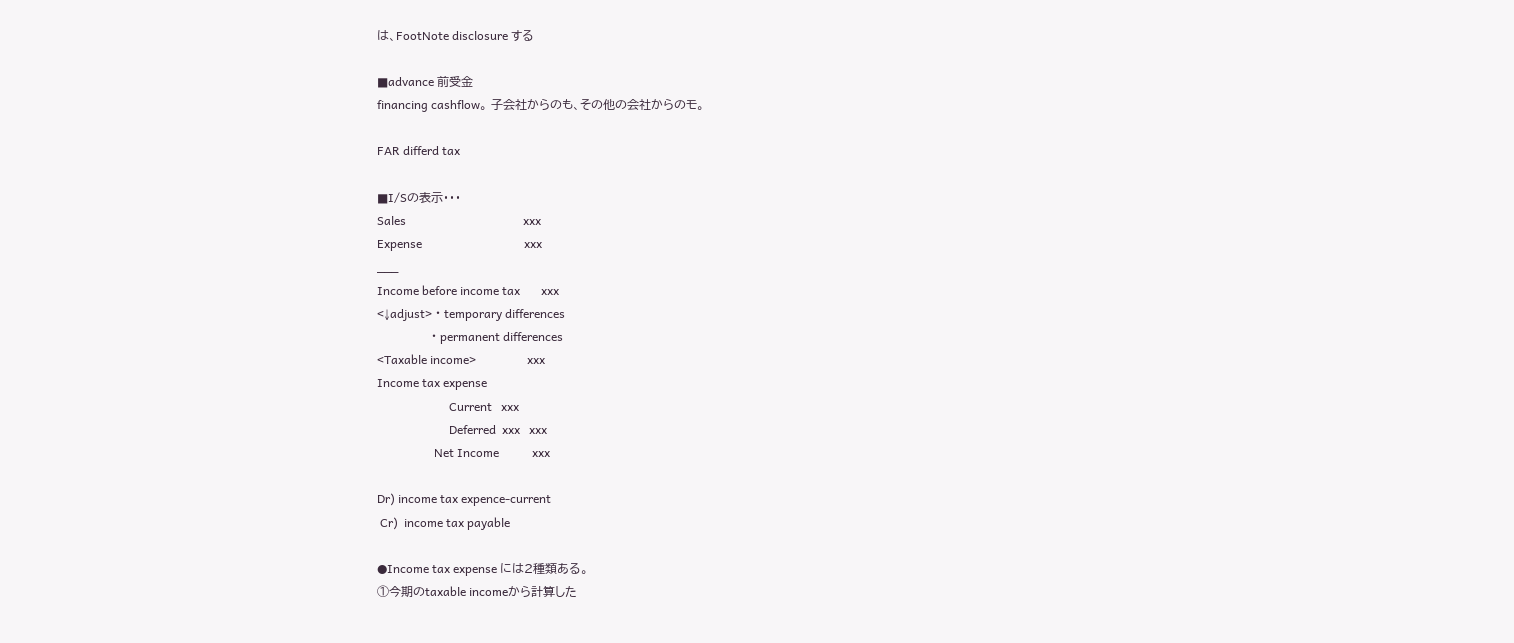は、FootNote disclosure する

■advance 前受金
financing cashflow。 子会社からのも、その他の会社からのモ。

FAR differd tax

■I/Sの表示・・・
Sales                                       xxx
Expense                                  xxx
___
Income before income tax       xxx
<↓adjust>・temporary differences
                 ・permanent differences
<Taxable income>                 xxx
Income tax expense
                        Current   xxx
                        Deferred  xxx   xxx
                   Net Income           xxx

Dr) income tax expence-current
 Cr)  income tax payable

●Income tax expense には2種類ある。
①今期のtaxable incomeから計算した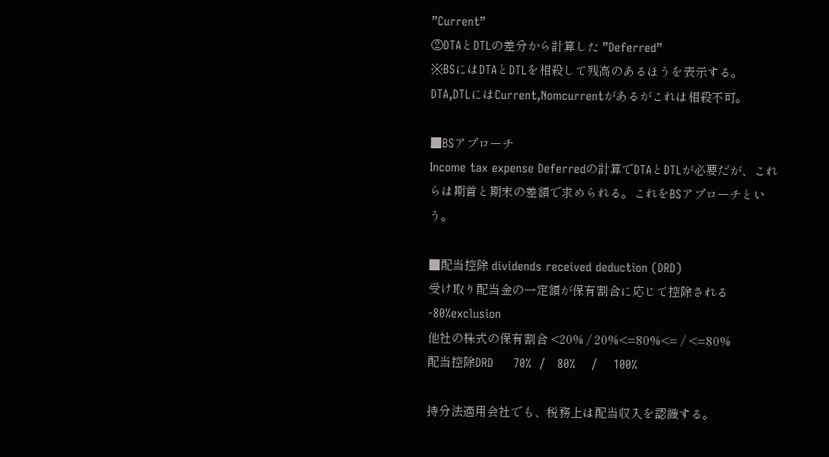”Current”
②DTAとDTLの差分から計算した ”Deferred”
※BSにはDTAとDTLを相殺して残高のあるほうを表示する。
DTA,DTLにはCurrent,Nomcurrentがあるがこれは相殺不可。

■BSアプローチ
Income tax expense Deferredの計算でDTAとDTLが必要だが、これらは期首と期末の差額で求められる。これをBSアプローチという。

■配当控除 dividends received deduction (DRD)
受け取り配当金の一定額が保有割合に応じて控除される -80%exclusion
他社の株式の保有割合 <20% / 20%<=80%<= / <=80%
配当控除DRD     70%  /   80%    /    100%

持分法適用会社でも、税務上は配当収入を認識する。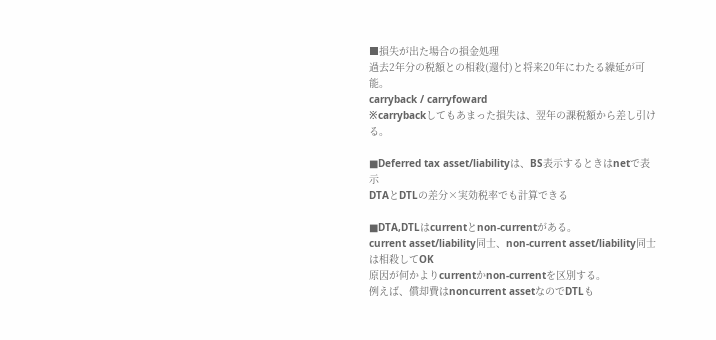■損失が出た場合の損金処理
過去2年分の税額との相殺(還付)と将来20年にわたる繰延が可能。
carryback / carryfoward
※carrybackしてもあまった損失は、翌年の課税額から差し引ける。

■Deferred tax asset/liabilityは、BS表示するときはnetで表示
DTAとDTLの差分×実効税率でも計算できる

■DTA,DTLはcurrentとnon-currentがある。
current asset/liability同士、non-current asset/liability同士は相殺してOK
原因が何かよりcurrentかnon-currentを区別する。
例えば、償却費はnoncurrent assetなのでDTLも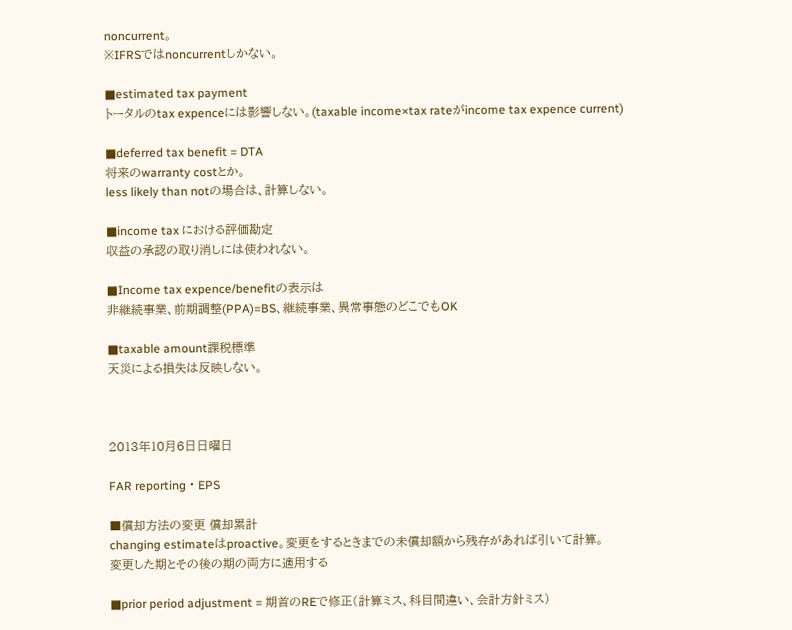noncurrent。
※IFRSではnoncurrentしかない。

■estimated tax payment
トータルのtax expenceには影響しない。(taxable income×tax rateがincome tax expence current)

■deferred tax benefit = DTA
将来のwarranty costとか。
less likely than notの場合は、計算しない。

■income tax における評価勘定
収益の承認の取り消しには使われない。

■Income tax expence/benefitの表示は
非継続事業、前期調整(PPA)=BS、継続事業、異常事態のどこでもOK

■taxable amount課税標準
天災による損失は反映しない。



2013年10月6日日曜日

FAR reporting・EPS

■償却方法の変更 償却累計
changing estimateはproactive。変更をするときまでの未償却額から残存があれば引いて計算。
変更した期とその後の期の両方に適用する

■prior period adjustment = 期首のREで修正(計算ミス、科目間違い、会計方針ミス)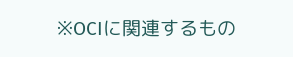※OCIに関連するもの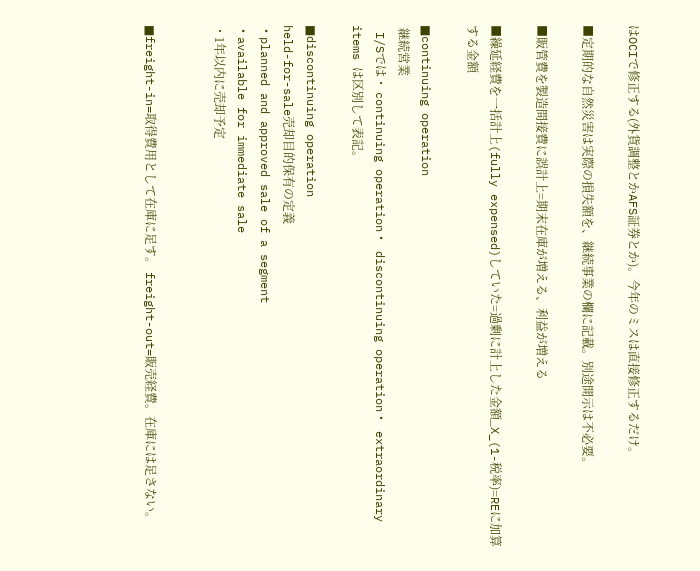はOCIで修正する(外貨調整とかAFS証券とか)。今年のミスは直接修正するだけ。

■定期的な自然災害は実際の損失額を、継続事業の欄に記載。別途開示は不必要。

■販管費を製造間接費に誤計上=期末在庫が増える、利益が増える

■繰延経費を一括計上(fully expensed)していた=過剰に計上した金額_X_(1-税率)=REに加算する金額

■continuing operation
 継続営業
 I/Sでは・ continuing operation・ discontinuing operation・ extraordinary items は区別して表記。

■discontinuing operation
held-for-sale売却目的保有の定義
・planned and approved sale of a segment
・available for immediate sale
・1年以内に売却予定


■freight-in=取得費用として在庫に足す。 freight-out=販売経費。在庫には足さない。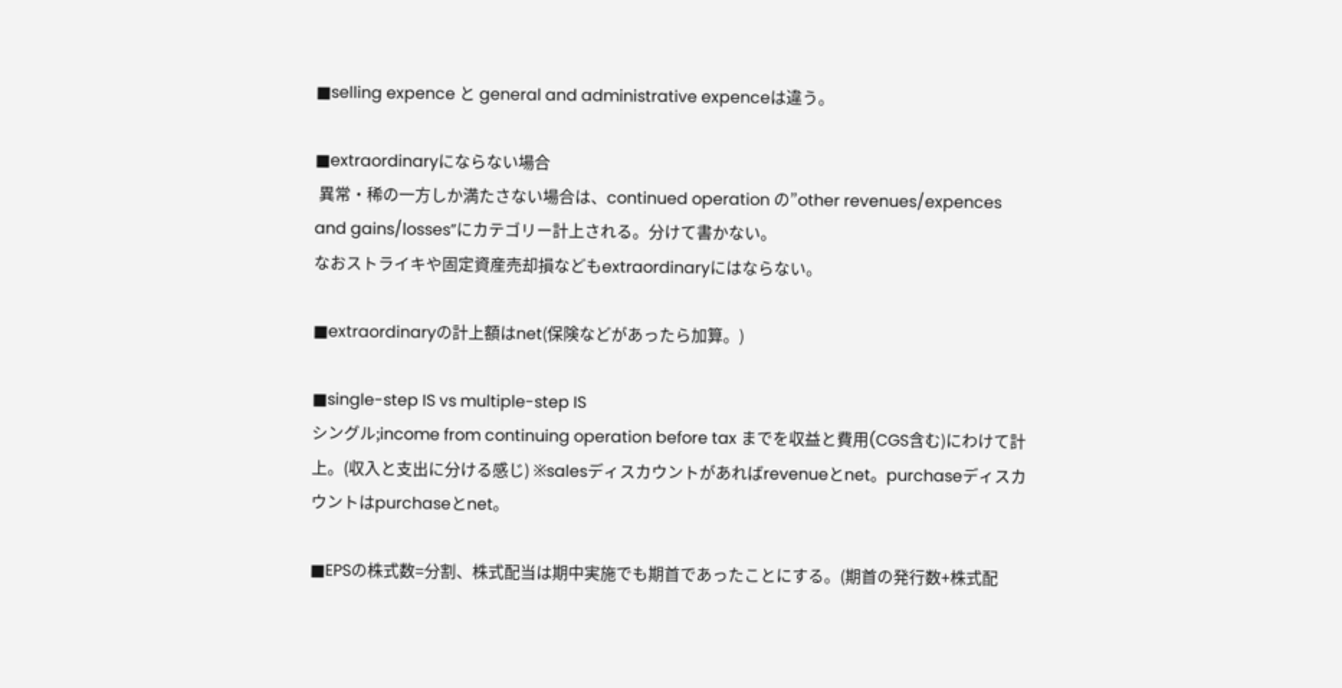■selling expence と general and administrative expenceは違う。

■extraordinaryにならない場合
 異常・稀の一方しか満たさない場合は、continued operation の”other revenues/expences and gains/losses”にカテゴリー計上される。分けて書かない。
なおストライキや固定資産売却損などもextraordinaryにはならない。

■extraordinaryの計上額はnet(保険などがあったら加算。)

■single-step IS vs multiple-step IS
シングル;income from continuing operation before tax までを収益と費用(CGS含む)にわけて計上。(収入と支出に分ける感じ) ※salesディスカウントがあればrevenueとnet。purchaseディスカウントはpurchaseとnet。

■EPSの株式数=分割、株式配当は期中実施でも期首であったことにする。(期首の発行数+株式配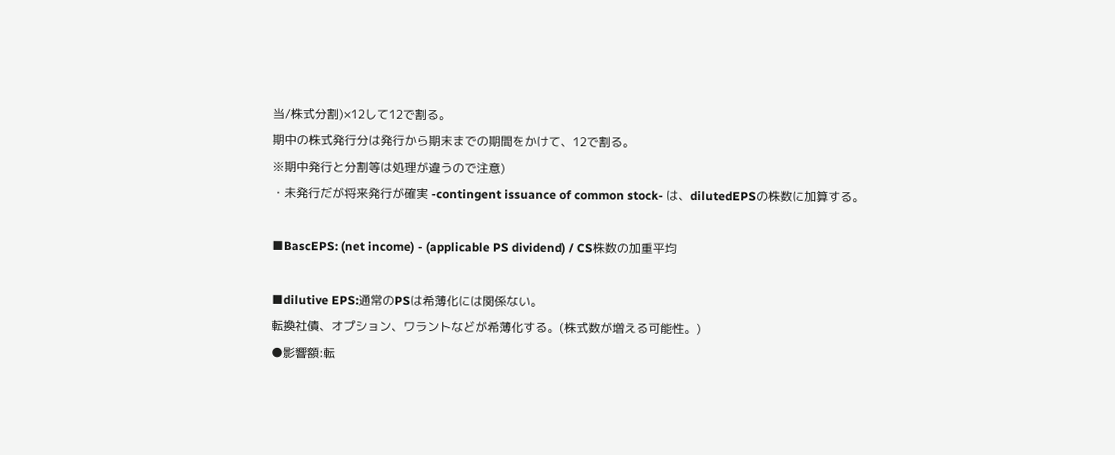当/株式分割)×12して12で割る。
期中の株式発行分は発行から期末までの期間をかけて、12で割る。
※期中発行と分割等は処理が違うので注意)
・未発行だが将来発行が確実 -contingent issuance of common stock- は、dilutedEPSの株数に加算する。

■BascEPS: (net income) - (applicable PS dividend) / CS株数の加重平均

■dilutive EPS:通常のPSは希薄化には関係ない。
転換社債、オプション、ワラントなどが希薄化する。(株式数が増える可能性。)
●影響額:転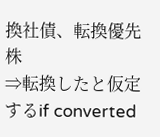換社債、転換優先株
⇒転換したと仮定するif converted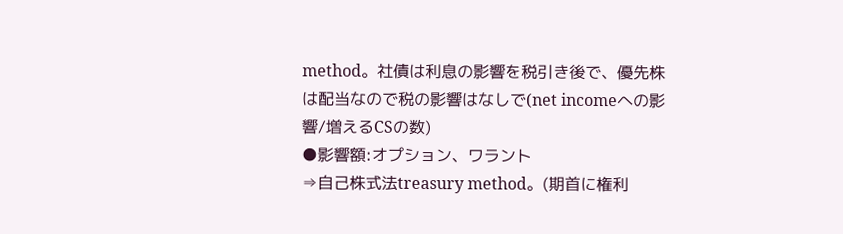method。社債は利息の影響を税引き後で、優先株は配当なので税の影響はなしで(net incomeへの影響/増えるCSの数)
●影響額:オプション、ワラント
⇒自己株式法treasury method。(期首に権利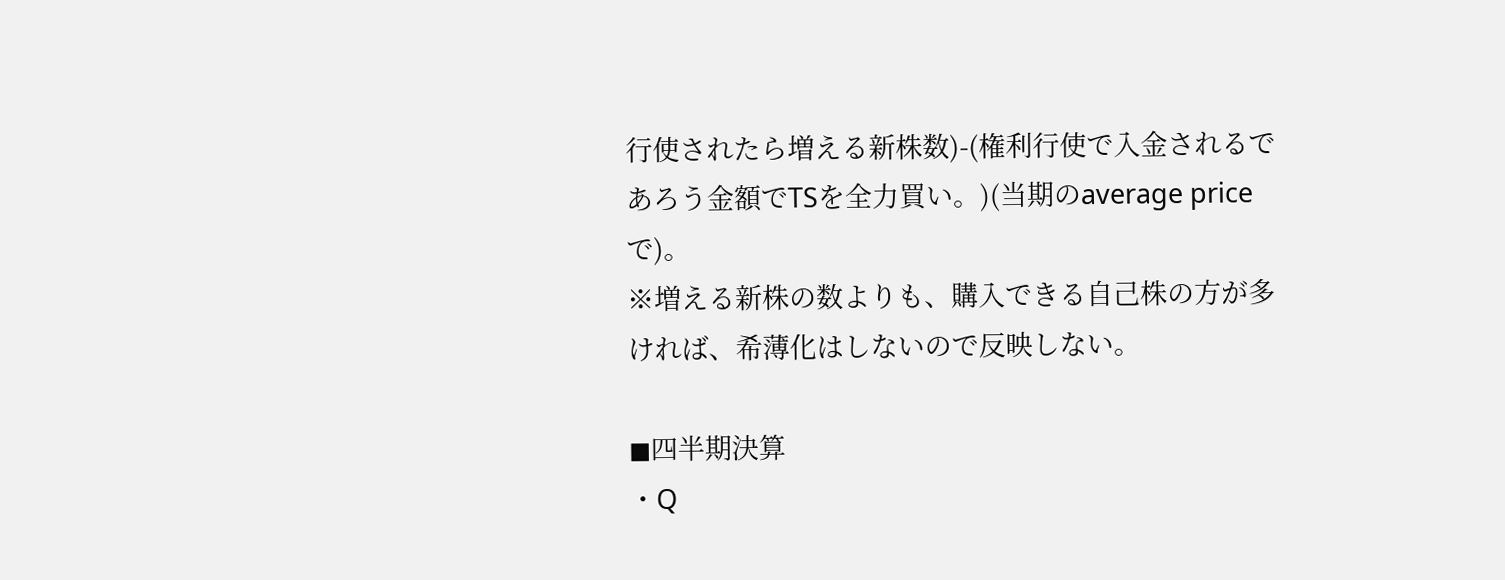行使されたら増える新株数)-(権利行使で入金されるであろう金額でTSを全力買い。)(当期のaverage priceで)。
※増える新株の数よりも、購入できる自己株の方が多ければ、希薄化はしないので反映しない。

◼四半期決算
・Q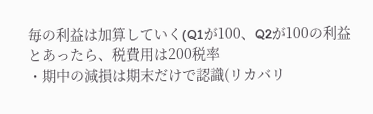毎の利益は加算していく(Q1が100、Q2が100の利益とあったら、税費用は200税率
・期中の減損は期末だけで認識(リカバリ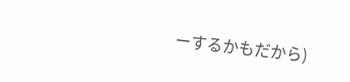ーするかもだから)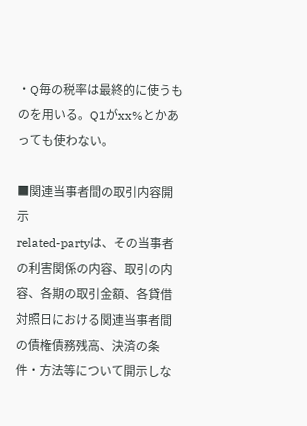・Q毎の税率は最終的に使うものを用いる。Q1がxx%とかあっても使わない。

■関連当事者間の取引内容開示
related-partyは、その当事者の利害関係の内容、取引の内容、各期の取引金額、各貸借対照日における関連当事者間の債権債務残高、決済の条件・方法等について開示しな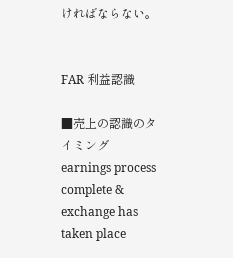ければならない。


FAR 利益認識

■売上の認識のタイミング
earnings process complete & exchange has taken place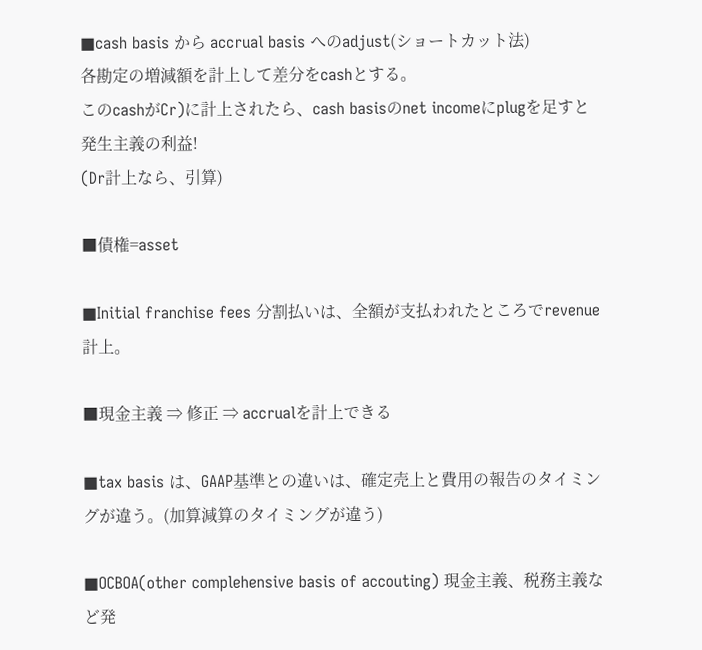■cash basis から accrual basis へのadjust(ショートカット法)
各勘定の増減額を計上して差分をcashとする。
このcashがCr)に計上されたら、cash basisのnet incomeにplugを足すと発生主義の利益!
(Dr計上なら、引算)

■債権=asset

■Initial franchise fees 分割払いは、全額が支払われたところでrevenue計上。

■現金主義 ⇒ 修正 ⇒ accrualを計上できる

■tax basis は、GAAP基準との違いは、確定売上と費用の報告のタイミングが違う。(加算減算のタイミングが違う)

■OCBOA(other complehensive basis of accouting) 現金主義、税務主義など発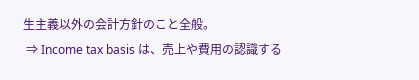生主義以外の会計方針のこと全般。
 ⇒ Income tax basis は、売上や費用の認識する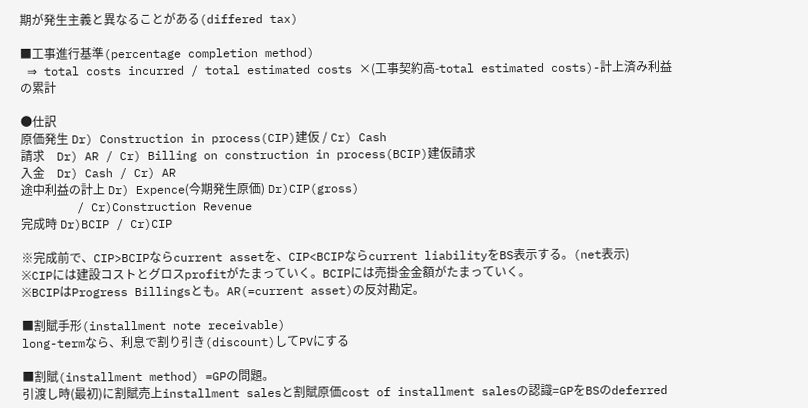期が発生主義と異なることがある(differed tax)

■工事進行基準(percentage completion method)
 ⇒ total costs incurred / total estimated costs ×(工事契約高-total estimated costs)-計上済み利益の累計

●仕訳
原価発生 Dr) Construction in process(CIP)建仮 / Cr) Cash
請求    Dr) AR / Cr) Billing on construction in process(BCIP)建仮請求
入金    Dr) Cash / Cr) AR
途中利益の計上 Dr) Expence(今期発生原価) Dr)CIP(gross)
        / Cr)Construction Revenue
完成時 Dr)BCIP / Cr)CIP

※完成前で、CIP>BCIPならcurrent assetを、CIP<BCIPならcurrent liabilityをBS表示する。(net表示)
※CIPには建設コストとグロスprofitがたまっていく。BCIPには売掛金金額がたまっていく。
※BCIPはProgress Billingsとも。AR(=current asset)の反対勘定。

■割賦手形(installment note receivable)
long-termなら、利息で割り引き(discount)してPVにする

■割賦(installment method) =GPの問題。
引渡し時(最初)に割賦売上installment salesと割賦原価cost of installment salesの認識=GPをBSのdeferred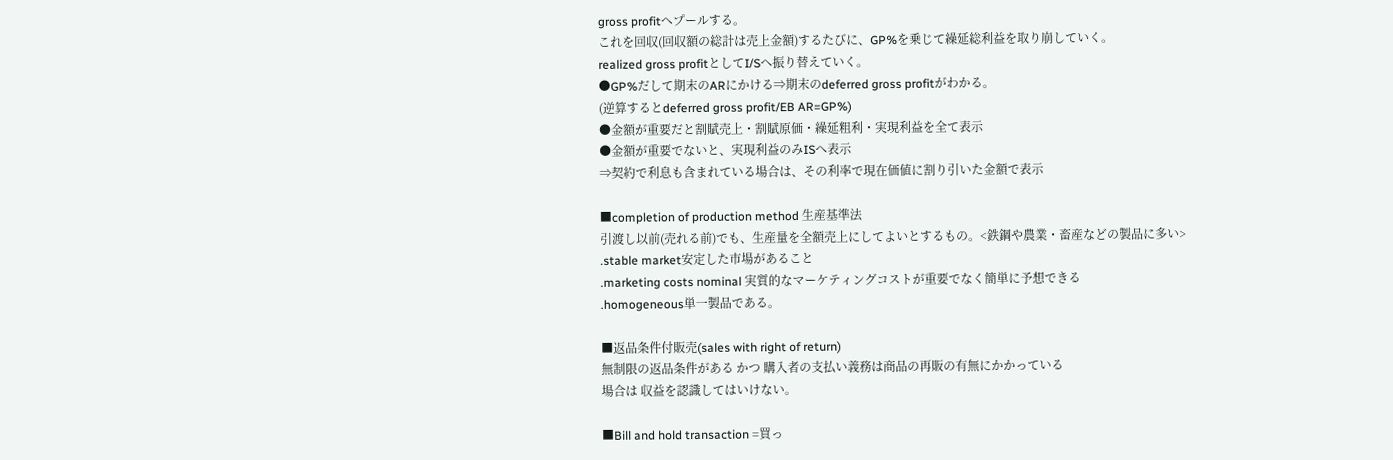gross profitへプールする。
これを回収(回収額の総計は売上金額)するたびに、GP%を乗じて繰延総利益を取り崩していく。
realized gross profitとしてI/Sへ振り替えていく。
●GP%だして期末のARにかける⇒期末のdeferred gross profitがわかる。
(逆算するとdeferred gross profit/EB AR=GP%)
●金額が重要だと割賦売上・割賦原価・繰延粗利・実現利益を全て表示
●金額が重要でないと、実現利益のみISへ表示
⇒契約で利息も含まれている場合は、その利率で現在価値に割り引いた金額で表示

■completion of production method 生産基準法
引渡し以前(売れる前)でも、生産量を全額売上にしてよいとするもの。<鉄鋼や農業・畜産などの製品に多い>
.stable market安定した市場があること
.marketing costs nominal 実質的なマーケティングコストが重要でなく簡単に予想できる
.homogeneous単一製品である。

■返品条件付販売(sales with right of return)
無制限の返品条件がある かつ 購入者の支払い義務は商品の再販の有無にかかっている
場合は 収益を認識してはいけない。

■Bill and hold transaction =買っ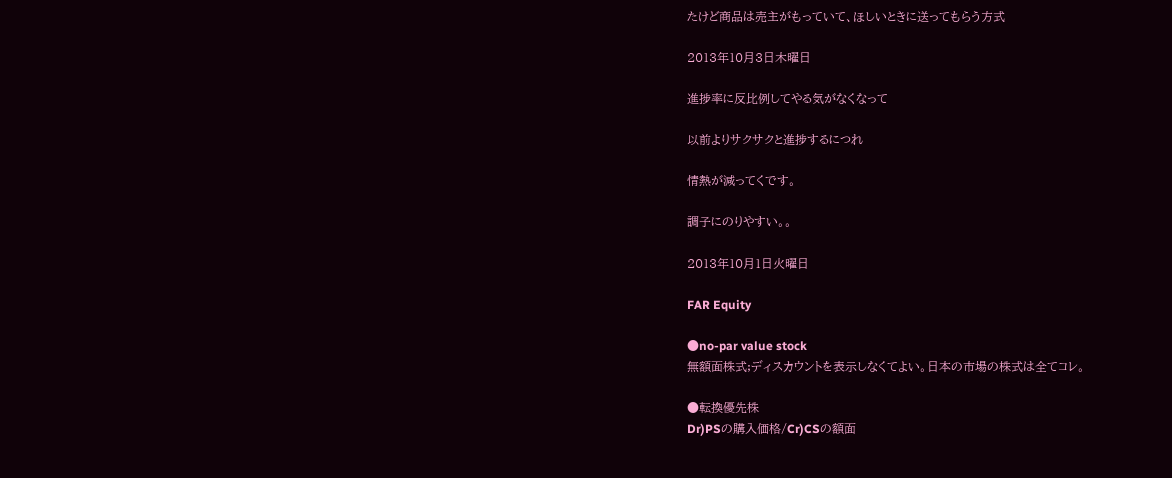たけど商品は売主がもっていて、ほしいときに送ってもらう方式

2013年10月3日木曜日

進捗率に反比例してやる気がなくなって

以前よりサクサクと進捗するにつれ

情熱が減ってくです。

調子にのりやすい。。

2013年10月1日火曜日

FAR Equity

●no-par value stock
無額面株式;ディスカウントを表示しなくてよい。日本の市場の株式は全てコレ。

●転換優先株
Dr)PSの購入価格/Cr)CSの額面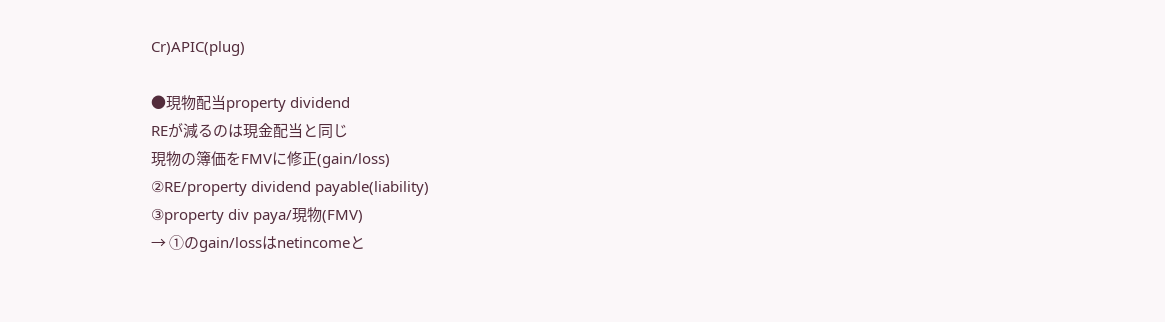Cr)APIC(plug)

●現物配当property dividend
REが減るのは現金配当と同じ
現物の簿価をFMVに修正(gain/loss)
②RE/property dividend payable(liability)
③property div paya/現物(FMV)
→ ①のgain/lossはnetincomeと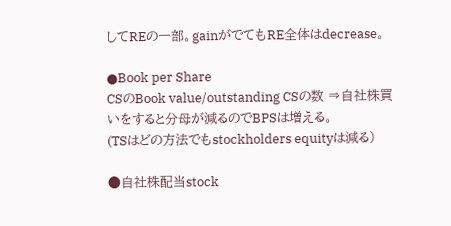してREの一部。gainがでてもRE全体はdecrease。

●Book per Share
CSのBook value/outstanding CSの数 ⇒自社株買いをすると分母が減るのでBPSは増える。
(TSはどの方法でもstockholders equityは減る)

●自社株配当stock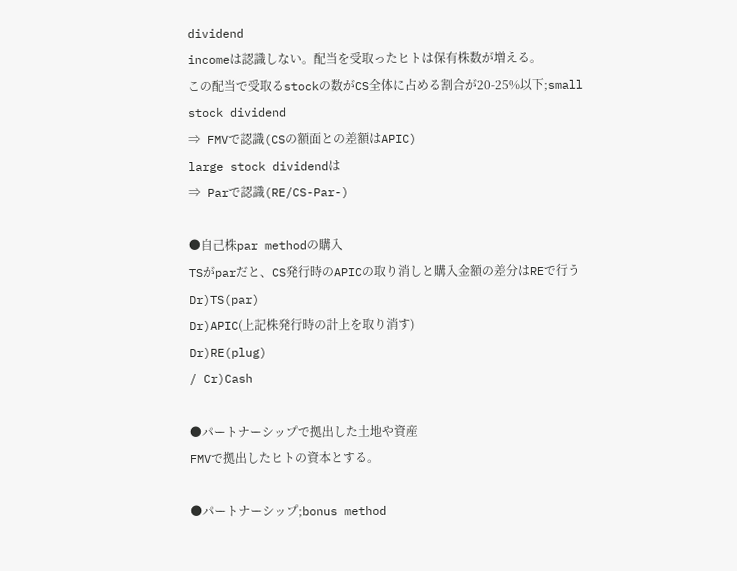dividend
incomeは認識しない。配当を受取ったヒトは保有株数が増える。
この配当で受取るstockの数がCS全体に占める割合が20-25%以下;small stock dividend
⇒ FMVで認識(CSの額面との差額はAPIC)
large stock dividendは
⇒ Parで認識(RE/CS-Par-)

●自己株par methodの購入
TSがparだと、CS発行時のAPICの取り消しと購入金額の差分はREで行う
Dr)TS(par)
Dr)APIC(上記株発行時の計上を取り消す)
Dr)RE(plug)
/ Cr)Cash

●パートナーシップで拠出した土地や資産
FMVで拠出したヒトの資本とする。

●パートナーシップ;bonus method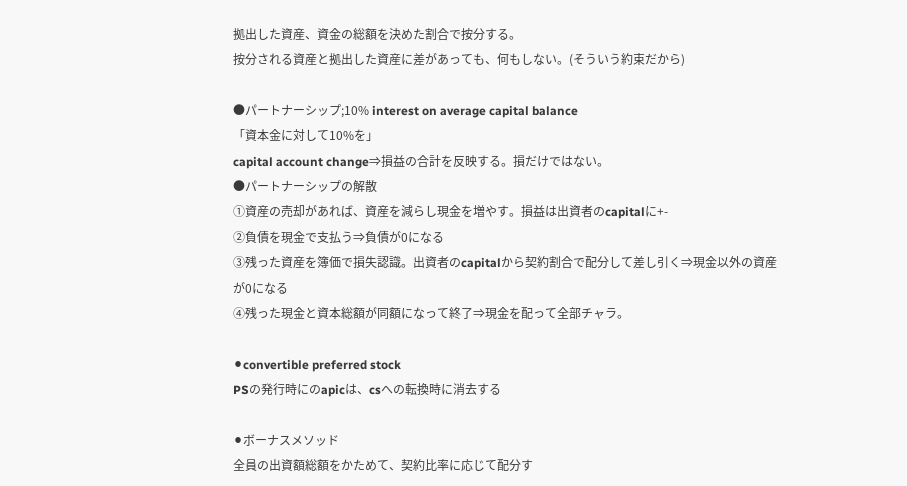拠出した資産、資金の総額を決めた割合で按分する。
按分される資産と拠出した資産に差があっても、何もしない。(そういう約束だから)

●パートナーシップ;10% interest on average capital balance
「資本金に対して10%を」
capital account change⇒損益の合計を反映する。損だけではない。
●パートナーシップの解散
①資産の売却があれば、資産を減らし現金を増やす。損益は出資者のcapitalに+-
②負債を現金で支払う⇒負債が0になる
③残った資産を簿価で損失認識。出資者のcapitalから契約割合で配分して差し引く⇒現金以外の資産 が0になる
④残った現金と資本総額が同額になって終了⇒現金を配って全部チャラ。

⚫convertible preferred stock
PSの発行時にのapicは、csへの転換時に消去する

⚫ボーナスメソッド
全員の出資額総額をかためて、契約比率に応じて配分す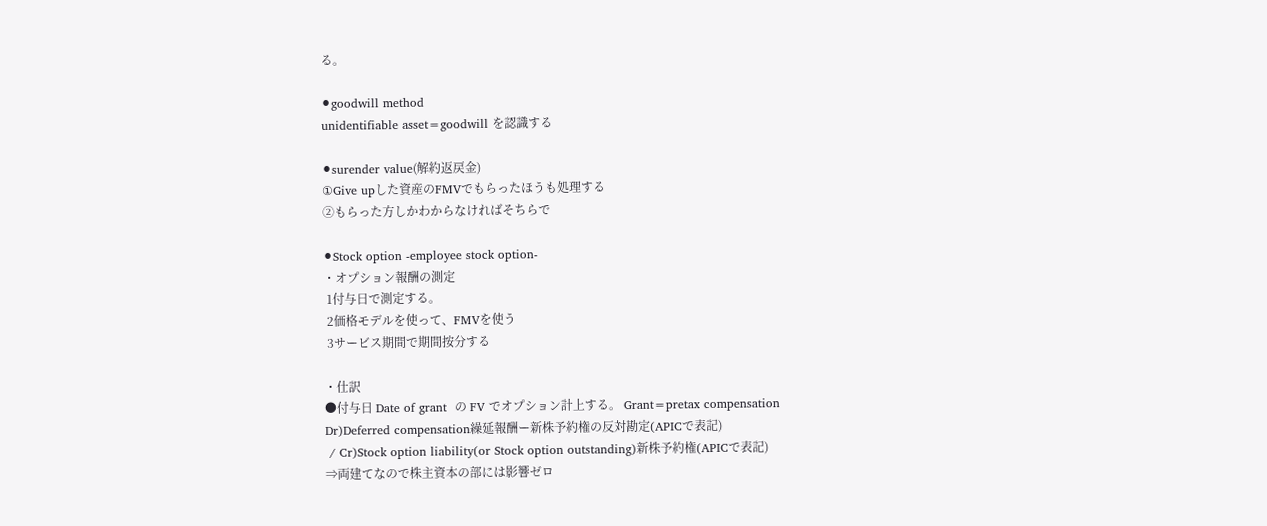る。

⚫goodwill method
unidentifiable asset=goodwill を認識する

⚫surender value(解約返戻金)
①Give upした資産のFMVでもらったほうも処理する
②もらった方しかわからなければそちらで

⚫Stock option -employee stock option-
・オプション報酬の測定
 1付与日で測定する。
 2価格モデルを使って、FMVを使う
 3サービス期間で期間按分する

・仕訳
●付与日 Date of grant  の FV でオプション計上する。 Grant=pretax compensation
Dr)Deferred compensation繰延報酬ー新株予約権の反対勘定(APICで表記)
 / Cr)Stock option liability(or Stock option outstanding)新株予約権(APICで表記)
⇒両建てなので株主資本の部には影響ゼロ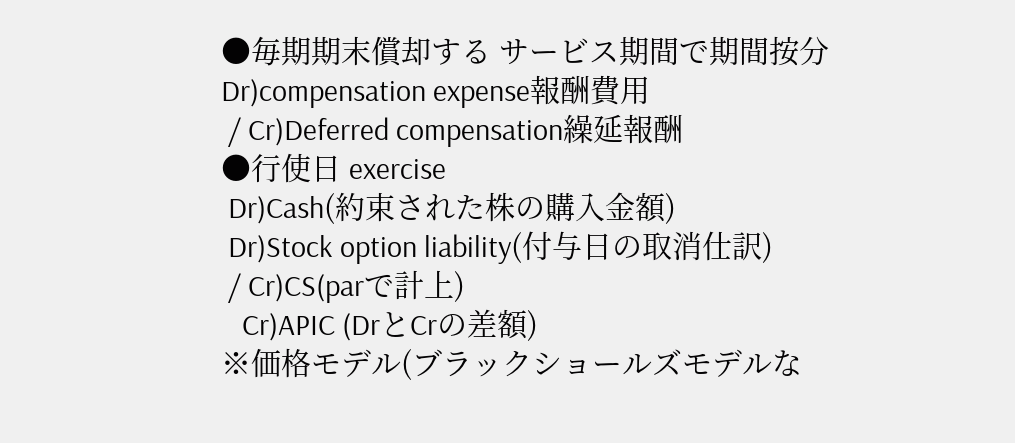●毎期期末償却する サービス期間で期間按分
Dr)compensation expense報酬費用
 / Cr)Deferred compensation繰延報酬
●行使日 exercise
 Dr)Cash(約束された株の購入金額)
 Dr)Stock option liability(付与日の取消仕訳)
 / Cr)CS(parで計上)
   Cr)APIC (DrとCrの差額)
※価格モデル(ブラックショールズモデルな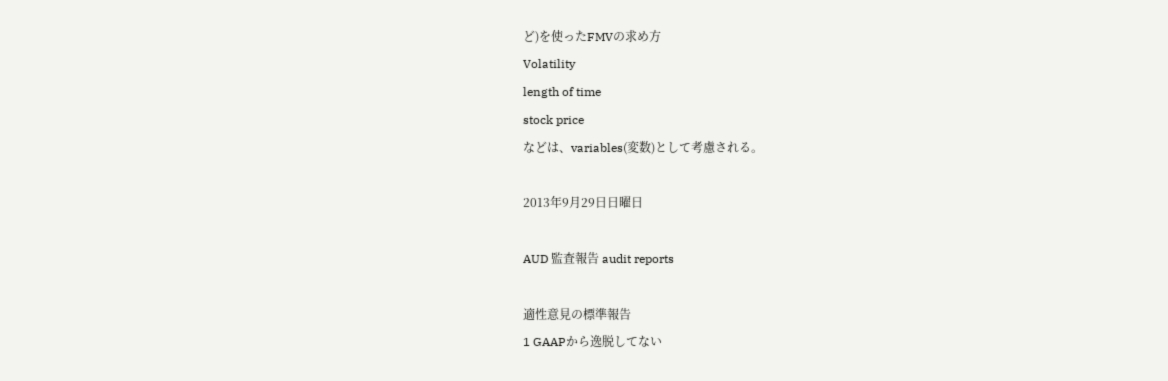ど)を使ったFMVの求め方
Volatility
length of time
stock price
などは、variables(変数)として考慮される。

2013年9月29日日曜日

AUD 監査報告 audit reports

適性意見の標準報告
1 GAAPから逸脱してない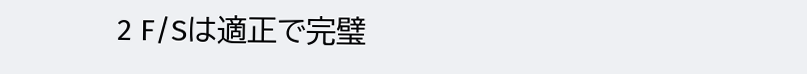2 F/Sは適正で完璧